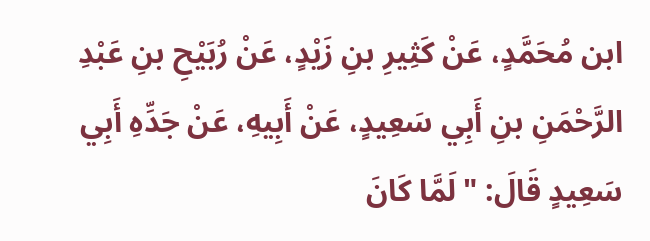ابن مُحَمَّدٍ، عَنْ كَثِيرِ بنِ زَيْدٍ، عَنْ رُبَيْحِ بنِ عَبْدِ الرَّحْمَنِ بنِ أَبِي سَعِيدٍ، عَنْ أَبِيهِ، عَنْ جَدِّهِ أَبِي سَعِيدٍ قَالَ: "لَمَّا كَانَ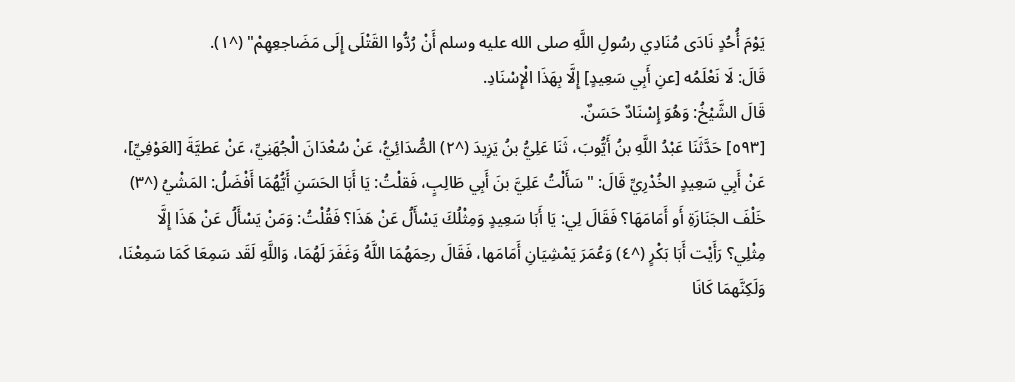يَوْمَ أُحُدٍ نَادَى مُنَادِي رسُولِ اللَّهِ صلى الله عليه وسلم أَنْ رُدُّوا القَتْلَى إِلَى مَضَاجعِهِمْ" (^١).
قَالَ: لَا نَعْلَمُه [عنِ أَبِي سَعِيدٍ] إِلَّا بِهَذَا الْإِسْنَادِ.
قَالَ الشَّيْخُ: وَهُوَ إِسْنَادٌ حَسَنٌ.
[٥٩٣] حَدَّثَنَا عَبْدُ اللَّهِ بنُ أَيُّوبَ، ثَنَا عَلِيُّ بنُ يَزِيدَ (^٢) الصُّدَائِيُّ، عَنْ سُعْدَانَ الْجُهَنِيِّ، عَنْ عَطيَّةَ [العَوْفِيِّ]، عَنْ أَبِي سَعِيدٍ الخُدْرِيِّ قَالَ: "سَأَلْتُ عَلِيَّ بنَ أَبِي طَالِبٍ، فَقلْتُ: يَا أَبَا الحَسَنِ أَيُّهُمَا أَفْضَلُ: المَشْيُ (^٣) خَلْفَ الجَنَازَةِ أَو أَمَامَهَا؟ فَقَالَ لِي: يَا أَبَا سَعِيدٍ وَمِثْلُكَ يَسْأَلُ عَنْ هَذَا؟ فَقُلْتُ: وَمَنْ يَسْأَلُ عَنْ هَذَا إِلَّا مِثْلِي؟ رَأَيْت أَبَا بَكْرٍ (^٤) وَعُمَرَ يَمْشِيَانِ أَمَامَها، فَقَالَ رحِمَهُمَا اللَّهُ وَغَفَرَ لَهُمَا، وَاللَّهِ لَقَد سَمِعَا كَمَا سَمِعْنَا، وَلَكِنَّهمَا كَانَا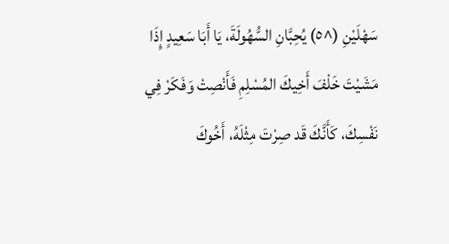سَهْلَيْنِ (^٥) يُحِبَّانِ السُّهُولَةَ، يَا أَبَا سَعِيدٍ إِذَا مَشَيْتَ خَلْفَ أَخِيكَ المُسْلِمِ فَأَنْصِتْ وَفَكَرْ فِي نَفْسِكَ، كَأَنَّكَ قَد صِرْتَ مِثْلَهُ، أَخُوكَ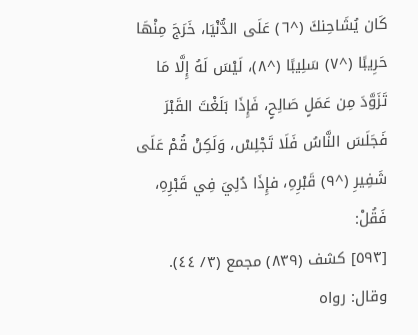كَان يُشَاحِنكَ (^٦) عَلَى الدُّنْيَا، خَرَجَ مِنْهَا حَرِيبًا (^٧) سَلِيبًا (^٨)، لَيْسَ لَهُ إِلَّا مَا تَزَوَّدَ مِن عَمَلٍ صَالِحٍ، فَإِذَا بَلَغْتَ القَبْرَ فَجَلَسَ النَّاسُ فَلَا تَجْلِسْ، وَلَكِنْ قُمْ عَلَى شَفِيرِ (^٩) قَبْرِهِ، فإِذَا دُلِيَ فِي قَبْرِهِ، فَقُلْ:
[٥٩٣] كشف (٨٣٩) مجمع (٣/ ٤٤). وقال: رواه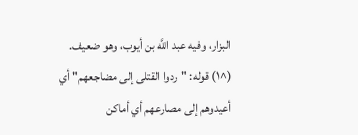البزار، وفيه عبد اللَّه بن أيوب، وهو ضعيف.
(^١) قوله: "ردوا القتلى إلى مضاجعهم" أي أعيدوهم إلى مصارعهم أي أماكن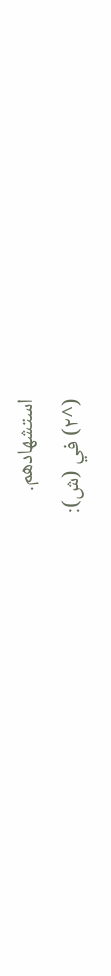استشهادهم.
(^٢) في (ش):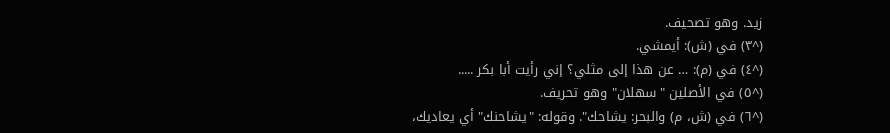زيد. وهو تصحيف.
(^٣) في (ش): أيمشي.
(^٤) في (م): … عن هذا إلى مثلي؟ إني رأيت أبا بكر .....
(^٥) في الأصلين "سهلان" وهو تحريف.
(^٦) في (ش، م) والبحر: يشاحك". وقوله: "يشاحنك" أي يعاديك،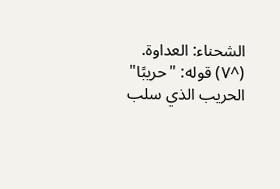الشحناء: العداوة.
(^٧) قوله: "حريبًا" الحريب الذي سلب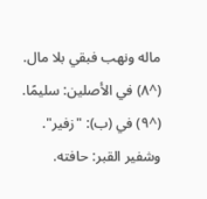ماله ونهب فبقي بلا مال.
(^٨) في الأصلين: سليمًا.
(^٩) في (ب): "زفير". وشفير القبر: حافته.